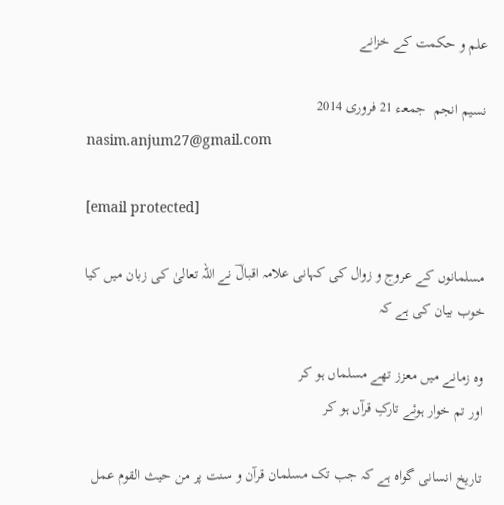علم و حکمت کے خزانے

نسیم انجم  جمعـء 21 فروری 2014
nasim.anjum27@gmail.com

[email protected]

مسلمانوں کے عروج و زوال کی کہانی علامہ اقبالؔ نے اللہ تعالیٰ کی زبان میں کیا خوب بیان کی ہے کہ

وہ زمانے میں معزز تھے مسلماں ہو کر
اور تم خوار ہوئے تارکِ قرآں ہو کر

تاریخ انسانی گواہ ہے کہ جب تک مسلمان قرآن و سنت پر من حیث القوم عمل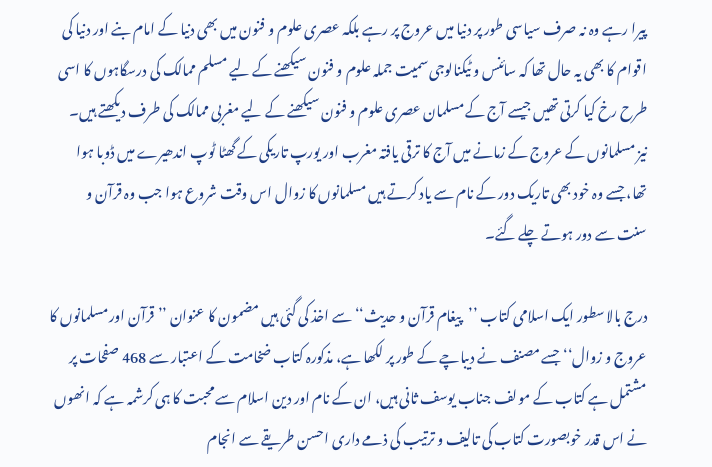پیرا رہے وہ نہ صرف سیاسی طور پر دنیا میں عروج پر رہے بلکہ عصری علوم و فنون میں بھی دنیا کے امام بنے اور دنیا کی اقوام کا بھی یہ حال تھا کہ سائنس و ٹیکنالوجی سمیت جملہ علوم و فنون سیکھنے کے لیے مسلم ممالک کی درسگاہوں کا اسی طرح رخ کیا کرتی تھیں جیسے آج کے مسلمان عصری علوم و فنون سیکھنے کے لیے مغربی ممالک کی طرف دیکھتے ہیں۔ نیز مسلمانوں کے عروج کے زمانے میں آج کا ترقی یافتہ مغرب اور یورپ تاریکی کے گھٹا ٹوپ اندھیرے میں ڈوبا ہوا تھا، جسے وہ خود بھی تاریک دور کے نام سے یاد کرتے ہیں مسلمانوں کا زوال اس وقت شروع ہوا جب وہ قرآن و سنت سے دور ہوتے چلے گئے۔

درج بالا سطور ایک اسلامی کتاب ’’پیغام قرآن و حدیث‘‘ سے اخذ کی گئی ہیں مضمون کا عنوان ’’قرآن اور مسلمانوں کا عروج و زوال‘‘ جسے مصنف نے دیباچے کے طور پر لکھا ہے، مذکورہ کتاب ضخامت کے اعتبار سے 468 صفحات پر مشتمل ہے کتاب کے مولف جناب یوسف ثانی ہیں، ان کے نام اور دین اسلام سے محبت کا ہی کرشمہ ہے کہ انھوں نے اس قدر خوبصورت کتاب کی تالیف و ترتیب کی ذمے داری احسن طریقے سے انجام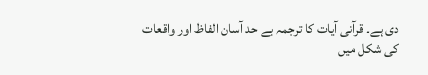دی ہے۔ قرآنی آیات کا ترجمہ بے حد آسان الفاظ اور واقعات کی شکل میں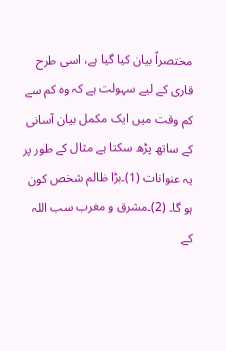مختصراً بیان کیا گیا ہے، اسی طرح قاری کے لیے سہولت ہے کہ وہ کم سے کم وقت میں ایک مکمل بیان آسانی کے ساتھ پڑھ سکتا ہے مثال کے طور پر یہ عنوانات (1)۔بڑا ظالم شخص کون ہو گا۔ (2)۔مشرق و مغرب سب اللہ کے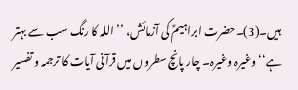ہیں۔(3)۔حضرت ابراہیمؑ کی آزمائش، ’’اللہ کا رنگ سب سے بہتر ہے‘‘ وغیرہ وغیرہ۔ چار پانچ سطروں میں قرآنی آیات کا ترجمہ و تفسیر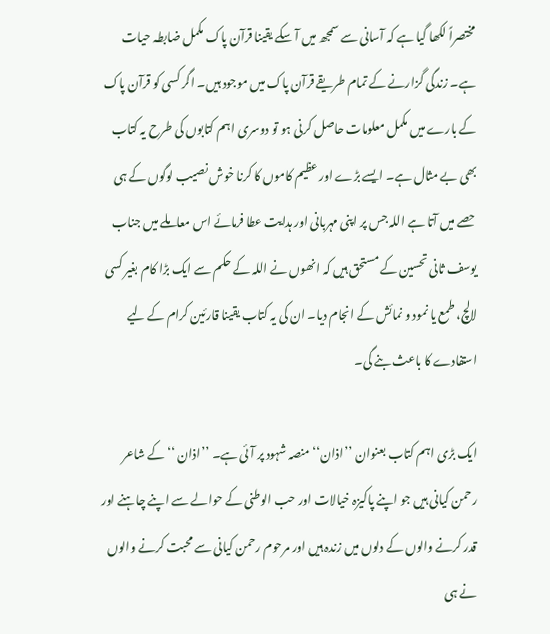مختصراً لکھا گیا ہے کہ آسانی سے سمجھ میں آ سکے یقینا قرآن پاک مکمل ضابطہ حیات ہے۔ زندگی گزارنے کے تمام طریقے قرآن پاک میں موجود ہیں۔ اگر کسی کو قرآن پاک کے بارے میں مکمل معلومات حاصل کرنی ہو تو دوسری اہم کتابوں کی طرح یہ کتاب بھی بے مثال ہے۔ ایسے بڑے اور عظیم کاموں کا کرنا خوش نصیب لوگوں کے ہی حصے میں آتا ہے اللہ جس پر اپنی مہربانی اور ہدایت عطا فرمائے اس معاملے میں جناب یوسف ثانی تحسین کے مستحق ہیں کہ انھوں نے اللہ کے حکم سے ایک بڑا کام بغیر کسی لالچ، طمع یا نمود و نمائش کے انجام دیا۔ ان کی یہ کتاب یقینا قارئین کرام کے لیے استفادے کا باعث بنے گی۔

ایک بڑی اہم کتاب بعنوان ’’اذان‘‘ منصہ شہود پر آئی ہے۔ ’’اذان ‘‘ کے شاعر رحمن کیانی ہیں جو اپنے پاکیزہ خیالات اور حب الوطنی کے حوالے سے اپنے چاہنے اور قدر کرنے والوں کے دلوں میں زندہ ہیں اور مرحوم رحمن کیانی سے محبت کرنے والوں نے ہی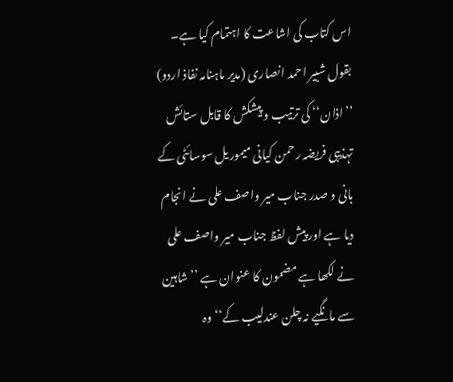اس کتاب کی اشاعت کا اہتمام کیا ہے۔ بقول شبیر احمد انصاری (مدیر ماہنامہ نفاذ اردو) ’’اذان‘‘ کی ترتیب و پیشکش کا قابل ستائش تہذیبی فریضہ رحمن کیانی میموریل سوسائٹی کے بانی و صدر جناب میر واصف علی نے انجام دیا ہے اور پیش لفظ جناب میر واصف علی نے لکھا ہے مضمون کا عنوان ہے ’’شاہین سے مانگیے نہ چلن عندلیب کے‘‘ وہ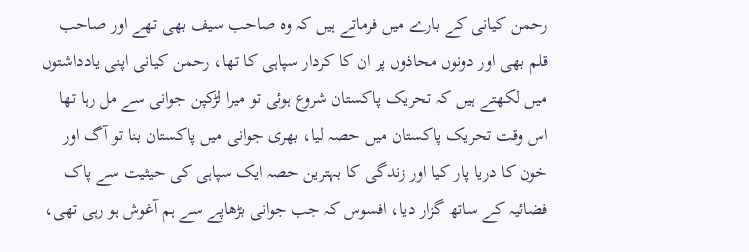رحمن کیانی کے بارے میں فرماتے ہیں کہ وہ صاحب سیف بھی تھے اور صاحب قلم بھی اور دونوں محاذوں پر ان کا کردار سپاہی کا تھا، رحمن کیانی اپنی یادداشتوں میں لکھتے ہیں کہ تحریک پاکستان شروع ہوئی تو میرا لڑکپن جوانی سے مل رہا تھا اس وقت تحریک پاکستان میں حصہ لیا، بھری جوانی میں پاکستان بنا تو آگ اور خون کا دریا پار کیا اور زندگی کا بہترین حصہ ایک سپاہی کی حیثیت سے پاک فضائیہ کے ساتھ گزار دیا، افسوس کہ جب جوانی بڑھاپے سے ہم آغوش ہو رہی تھی،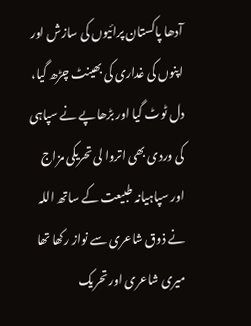آدھا پاکستان پرائیوں کی سازش اور اپنوں کی غداری کی بھینٹ چڑھ گیا، دل ٹوٹ گیا اور بڑھاپے نے سپاہی کی وردی بھی اتروا لی تحریکی مزاج اور سپاہیانہ طبیعت کے ساتھ اللہ نے ذوق شاعری سے نواز رکھا تھا میری شاعری اور تحریک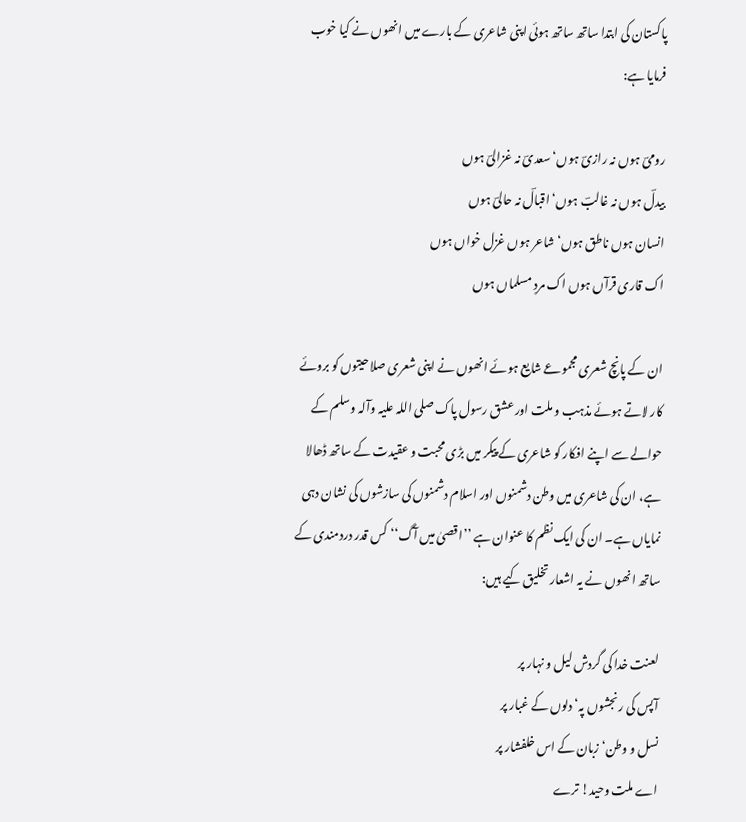پاکستان کی ابتدا ساتھ ساتھ ہوئی اپنی شاعری کے بارے میں انھوں نے کیا خوب فرمایا ہے:

رومیؔ ہوں نہ رازیؔ ہوں‘ سعدیؔ نہ غزالیؔ ہوں
بیدلؔ ہوں نہ غالبؔ ہوں‘ اقبالؔ نہ حالیؔ ہوں
انسان ہوں ناطق ہوں‘ شاعر ہوں غزل خواں ہوں
اک قاری قرآں ہوں اک مردِ مسلماں ہوں

ان کے پانچ شعری مجموعے شایع ہوئے انھوں نے اپنی شعری صلاحیتوں کو بروئے کار لاتے ہوئے مذہب و ملت اور عشق رسول پاک صلی اللہ علیہ وآلہ وسلم کے حوالے سے اپنے افکار کو شاعری کے پیکر میں بڑی محبت و عقیدت کے ساتھ ڈھالا ہے، ان کی شاعری میں وطن دشمنوں اور اسلام دشمنوں کی سازشوں کی نشان دہی نمایاں ہے۔ ان کی ایک نظم کا عنوان ہے ’’اقصیٰ میں آگ‘‘ کس قدر دردمندی کے ساتھ انھوں نے یہ اشعار تخلیق کیے ہیں:

لعنت خدا کی گردش لیل و نہار پر
آپس کی رنجشوں پہ‘ دلوں کے غبار پر
نسل و وطن‘ زبان کے اس خلفشار پر
اے ملت وحید! ترے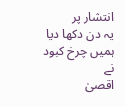انتشار پر
یہ دن دکھا دیا ہمیں چرخ کبود نے
اقصیٰ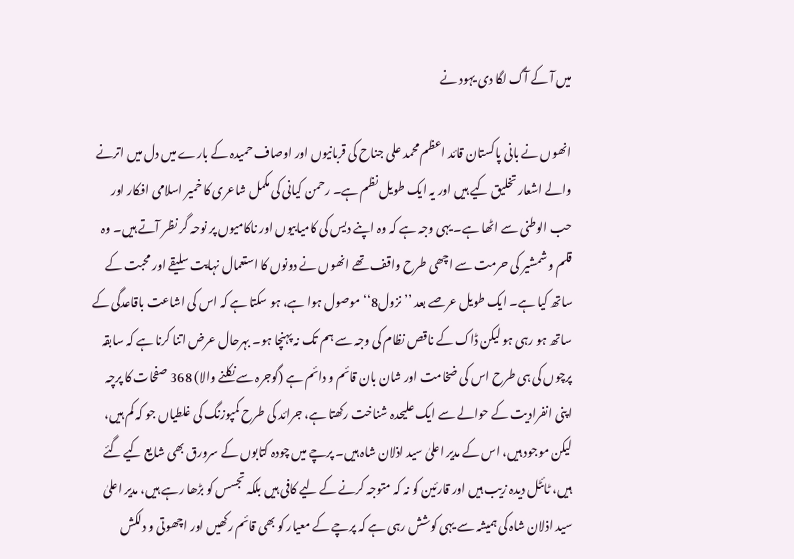میں آ کے آگ لگا دی یہود نے

انھوں نے بانی پاکستان قائد اعظم محمد علی جناح کی قربانیوں اور اوصاف حمیدہ کے بارے میں دل میں اترنے والے اشعار تخلیق کیے ہیں اور یہ ایک طویل نظم ہے۔ رحمن کیانی کی مکمل شاعری کا خمیر اسلامی افکار اور حب الوطنی سے اٹھا ہے۔ یہی وجہ ہے کہ وہ اپنے دیس کی کامیابیوں اور ناکامیوں پر نوحہ گر نظر آتے ہیں۔ وہ قلم و شمشیر کی حرمت سے اچھی طرح واقف تھے انھوں نے دونوں کا استعمال نہایت سلیقے اور محبت کے ساتھ کیا ہے۔ ایک طویل عرصے بعد ’’نزول8‘‘ موصول ہوا ہے، ہو سکتا ہے کہ اس کی اشاعت باقاعدگی کے ساتھ ہو رہی ہو لیکن ڈاک کے ناقص نظام کی وجہ سے ہم تک نہ پہنچا ہو۔ بہرحال عرض اتنا کرنا ہے کہ سابقہ پرچوں کی ہی طرح اس کی ضخامت اور شان بان قائم و دائم ہے (گوجرہ سے نکلنے والا) 368 صفحات کا پرچہ اپنی انفرادیت کے حوالے سے ایک علیحدہ شناخت رکھتا ہے، جرائد کی طرح کمپوزنگ کی غلطیاں جو کہ کم ہیں، لیکن موجود ہیں، اس کے مدیر اعلیٰ سید اذلان شاہ ہیں۔ پرچے میں چودہ کتابوں کے سرورق بھی شایع کیے گئے ہیں، ٹائٹل دیدہ زیب ہیں اور قارئین کو نہ کہ متوجہ کرنے کے لیے کافی ہیں بلکہ تجسس کو بڑھا رہے ہیں، مدیر اعلیٰ سید اذلان شاہ کی ہمیشہ سے یہی کوشش رہی ہے کہ پرچے کے معیار کو بھی قائم رکھیں اور اچھوتی و دلکش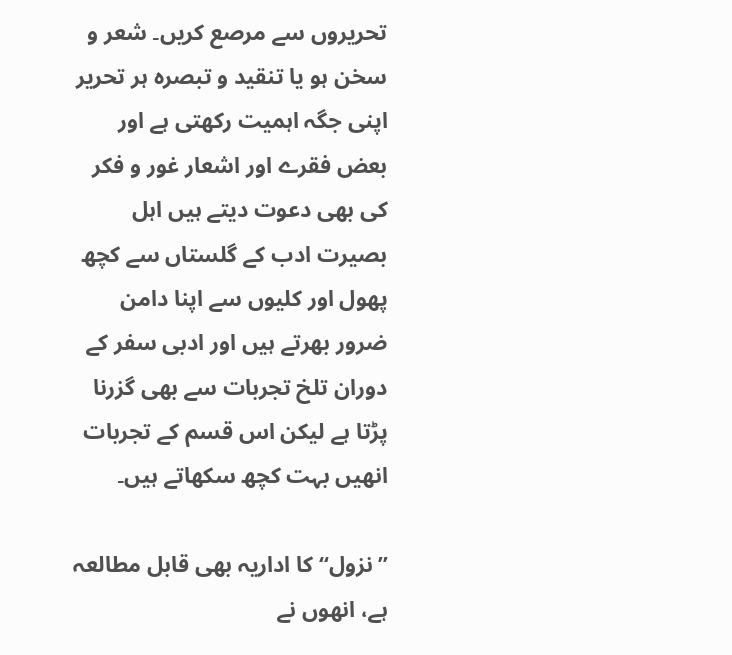تحریروں سے مرصع کریں۔ شعر و سخن ہو یا تنقید و تبصرہ ہر تحریر اپنی جگہ اہمیت رکھتی ہے اور بعض فقرے اور اشعار غور و فکر کی بھی دعوت دیتے ہیں اہل بصیرت ادب کے گلستاں سے کچھ پھول اور کلیوں سے اپنا دامن ضرور بھرتے ہیں اور ادبی سفر کے دوران تلخ تجربات سے بھی گزرنا پڑتا ہے لیکن اس قسم کے تجربات انھیں بہت کچھ سکھاتے ہیں۔

’’نزول‘‘ کا اداریہ بھی قابل مطالعہ ہے، انھوں نے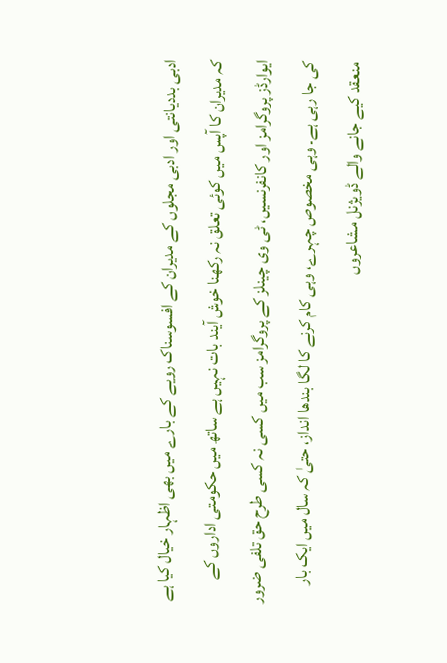ادبی بددیانتی اور ادبی مجلوں کے مدیران کے افسوسناک رویے کے بارے میں بھی اظہار خیال کیا ہے کہ مدیران کا آپس میں کوئی تعلق نہ رکھنا خوش آیند بات نہیں ہے ساتھ میں حکومتی اداروں کے ایوارڈز پروگرامز اور کانفرنسیں، ٹی وی چینلز کے پروگرامز سب میں کسی نہ کسی طرح حق تلفی ضرور کی جا رہی ہے۔ وہی مخصوص چہرے، وہی کام کرنے کا لگا بندھا انداز، حتیٰ کہ سال میں ایک بار منعقد کیے جانے والے ڈویژنل مشاعروں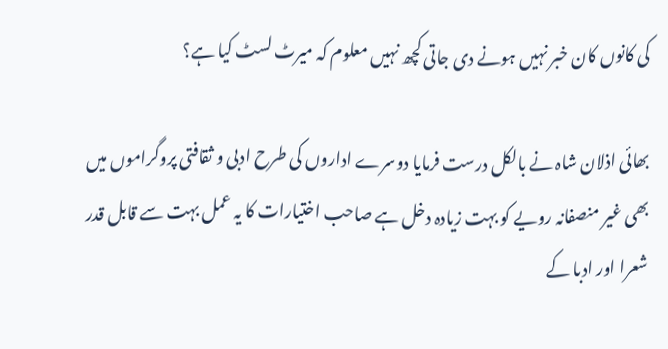کی کانوں کان خبر نہیں ہونے دی جاتی کچھ نہیں معلوم کہ میرٹ لسٹ کیا ہے؟

بھائی اذلان شاہ نے بالکل درست فرمایا دوسرے اداروں کی طرح ادبی و ثقافتی پروگراموں میں بھی غیر منصفانہ رویے کو بہت زیادہ دخل ہے صاحب اختیارات کا یہ عمل بہت سے قابل قدر شعرا اور ادبا کے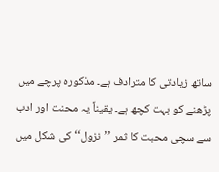ساتھ زیادتی کا مترادف ہے۔ مذکورہ پرچے میں پڑھنے کو بہت کچھ ہے۔ یقیناً یہ محنت اور ادب سے سچی محبت کا ثمر ’’نزول‘‘ کی شکل میں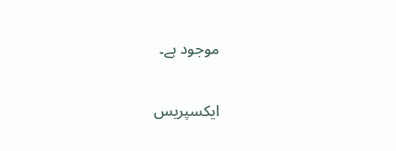موجود ہے۔

ایکسپریس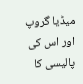میڈیا گروپ اور اس کی پالیسی کا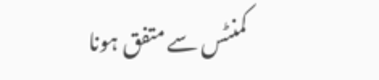کمنٹس سے متفق ہونا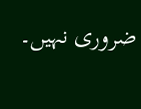ضروری نہیں۔